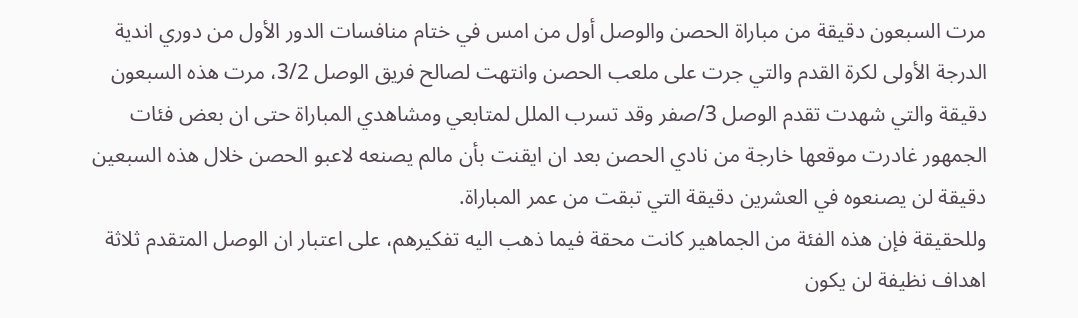مرت السبعون دقيقة من مباراة الحصن والوصل أول من امس في ختام منافسات الدور الأول من دوري اندية الدرجة الأولى لكرة القدم والتي جرت على ملعب الحصن وانتهت لصالح فريق الوصل 3/2، مرت هذه السبعون دقيقة والتي شهدت تقدم الوصل 3/صفر وقد تسرب الملل لمتابعي ومشاهدي المباراة حتى ان بعض فئات الجمهور غادرت موقعها خارجة من نادي الحصن بعد ان ايقنت بأن مالم يصنعه لاعبو الحصن خلال هذه السبعين دقيقة لن يصنعوه في العشرين دقيقة التي تبقت من عمر المباراة.
وللحقيقة فإن هذه الفئة من الجماهير كانت محقة فيما ذهب اليه تفكيرهم، على اعتبار ان الوصل المتقدم ثلاثة اهداف نظيفة لن يكون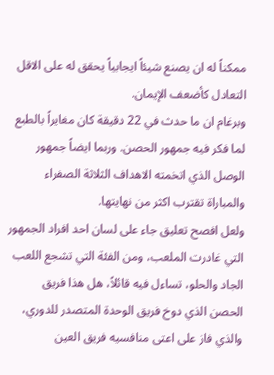ممكناً له ان يصنع شيئاً ايجابياً يحقق له على الاقل التعادل كأضعف الإيمان.
وبرغام ان ما حدث في 22 دقيقة كان مغايراً بالطبع لما فكر فيه جمهور الحصن. وربما ايضاً جمهور الوصل الذي اتخمته الاهداف الثلاثة الصفراء والمباراة تقترب اكثر من نهايتها.
ولعل افصح تعليق جاء على لسان احد افراد الجمهور التي غادرت الملعب، ومن الفئة التي تشجع اللعب الجاد والحلو، تساءل فيه قائلاً، هل هذا فريق الحصن الذي دوخ فريق الوحدة المتصدر للدوري، والذي فاز على اعتى منافسيه فريق العين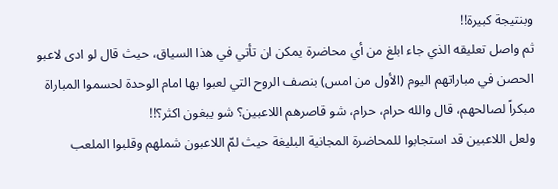وبنتيجة كبيرة!!
ثم واصل تعليقه الذي جاء ابلغ من أي محاضرة يمكن ان تأتي في هذا السياق، حيث قال لو ادى لاعبو الحصن في مباراتهم اليوم (الأول من امس) بنصف الروح التي لعبوا بها امام الوحدة لحسموا المباراة مبكراً لصالحهم، قال والله حرام، حرام، شو قاصرهم اللاعبين؟ شو يبغون اكثر؟!!
ولعل اللاعبين قد استجابوا للمحاضرة المجانية البليغة حيث لمّ اللاعبون شملهم وقلبوا الملعب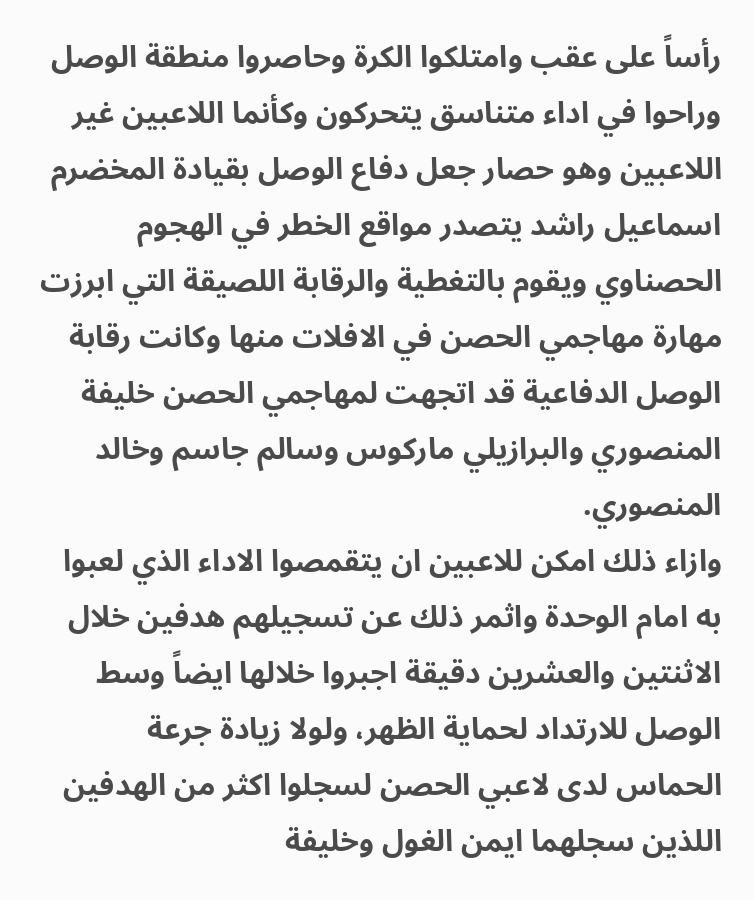رأساً على عقب وامتلكوا الكرة وحاصروا منطقة الوصل وراحوا في اداء متناسق يتحركون وكأنما اللاعبين غير اللاعبين وهو حصار جعل دفاع الوصل بقيادة المخضرم اسماعيل راشد يتصدر مواقع الخطر في الهجوم الحصناوي ويقوم بالتغطية والرقابة اللصيقة التي ابرزت مهارة مهاجمي الحصن في الافلات منها وكانت رقابة الوصل الدفاعية قد اتجهت لمهاجمي الحصن خليفة المنصوري والبرازيلي ماركوس وسالم جاسم وخالد المنصوري.
وازاء ذلك امكن للاعبين ان يتقمصوا الاداء الذي لعبوا به امام الوحدة واثمر ذلك عن تسجيلهم هدفين خلال الاثنتين والعشرين دقيقة اجبروا خلالها ايضاً وسط الوصل للارتداد لحماية الظهر، ولولا زيادة جرعة الحماس لدى لاعبي الحصن لسجلوا اكثر من الهدفين اللذين سجلهما ايمن الغول وخليفة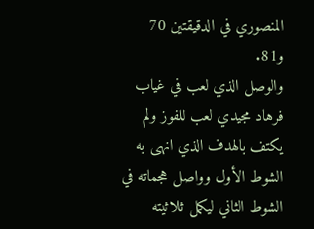المنصوري في الدقيقتين 70 و81.
والوصل الذي لعب في غياب فرهاد مجيدي لعب للفوز ولم يكتف بالهدف الذي انهى به الشوط الأول وواصل هجماته في الشوط الثاني ليكمل ثلاثيته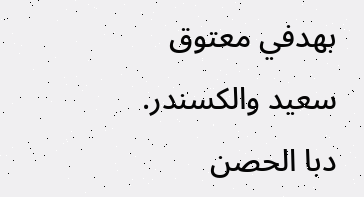بهدفي معتوق سعيد والكسندر.
دبا الحصن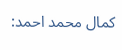كمال محمد احمد: